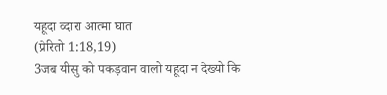यहूदा व्दारा आत्मा घात
(प्रेरितो 1:18,19)
3जब यीसु को पकड़वान वालो यहूदा न देख्यो कि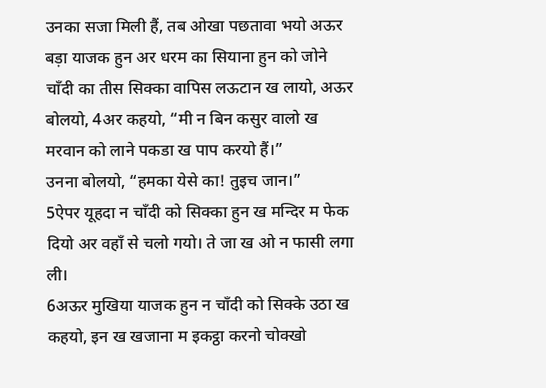उनका सजा मिली हैं, तब ओखा पछतावा भयो अऊर बड़ा याजक हुन अर धरम का सियाना हुन को जोने चाँदी का तीस सिक्का वापिस लऊटान ख लायो, अऊर बोलयो, 4अर कहयो, “मी न बिन कसुर वालो ख मरवान को लाने पकडा ख पाप करयो हैं।”
उनना बोलयो, “हमका येसे का! तुइच जान।”
5ऐपर यूहदा न चाँदी को सिक्का हुन ख मन्दिर म फेक दियो अर वहाँ से चलो गयो। ते जा ख ओ न फासी लगा ली।
6अऊर मुखिया याजक हुन न चाँदी को सिक्के उठा ख कहयो, इन ख खजाना म इकट्ठा करनो चोक्खो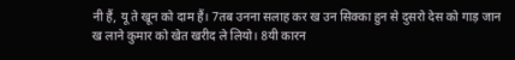नी हैं, यू ते खून को दाम हैं। 7तब उनना सलाह कर ख उन सिक्का हुन से दुसरो देस को गाड़ जान ख लाने कुमार को खेत खरीद ले लियो। 8यी कारन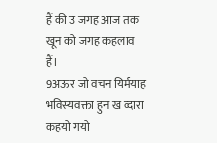हैं की उ जगह आज तक खून को जगह कहलाव हैं।
9अऊर जो वचन यिर्मयाह भविस्यवक्ता हुन ख व्दारा कहयो गयो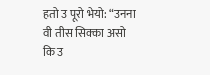हतो उ पूरो भेयो: “उनना वी तीस सिक्का असो कि उ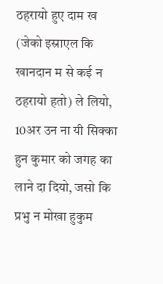ठहरायो हुए दाम ख (जेको इस्राएल कि खानदान म से कई न ठहरायो हतो) ले लियो, 10अर उन ना यी सिक्का हुन कुमार को जगह का लाने दा दियो, जसो कि प्रभु न मोखा हुकुम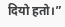दियो हतो।”